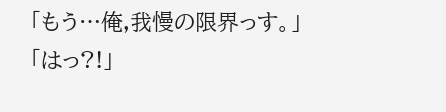「もう…俺,我慢の限界っす。」 「はっ?!」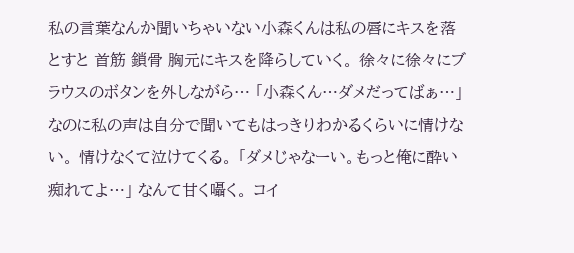私の言葉なんか聞いちゃいない小森くんは私の唇にキスを落とすと 首筋 鎖骨 胸元にキスを降らしていく。 徐々に徐々にブラウスのボタンを外しながら… 「小森くん…ダメだってばぁ…」 なのに私の声は自分で聞いてもはっきりわかるくらいに情けない。 情けなくて泣けてくる。 「ダメじゃなーい。もっと俺に酔い痴れてよ…」 なんて甘く囁く。 コイ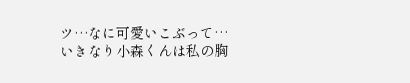ツ…なに可愛いこぶって… いきなり小森くんは私の胸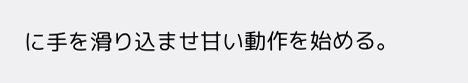に手を滑り込ませ甘い動作を始める。